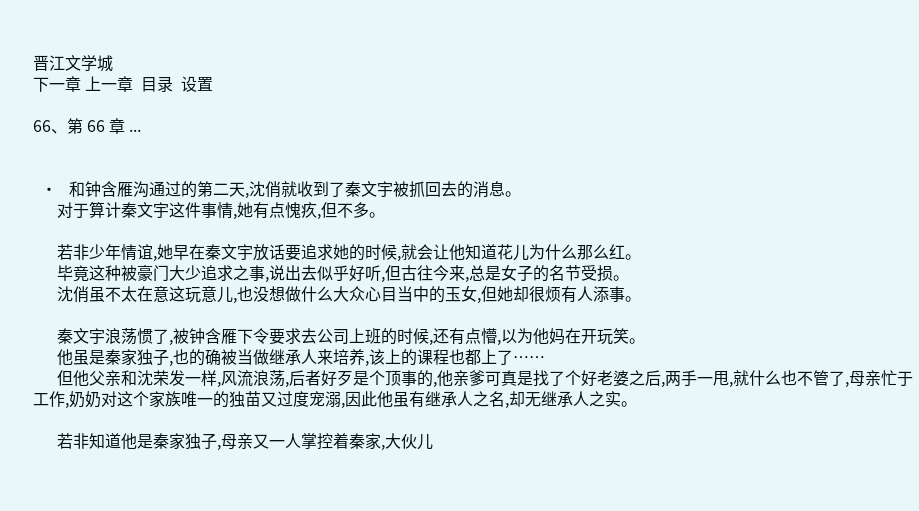晋江文学城
下一章 上一章  目录  设置

66、第 66 章 ...


  •   和钟含雁沟通过的第二天,沈俏就收到了秦文宇被抓回去的消息。
      对于算计秦文宇这件事情,她有点愧疚,但不多。

      若非少年情谊,她早在秦文宇放话要追求她的时候,就会让他知道花儿为什么那么红。
      毕竟这种被豪门大少追求之事,说出去似乎好听,但古往今来,总是女子的名节受损。
      沈俏虽不太在意这玩意儿,也没想做什么大众心目当中的玉女,但她却很烦有人添事。

      秦文宇浪荡惯了,被钟含雁下令要求去公司上班的时候,还有点懵,以为他妈在开玩笑。
      他虽是秦家独子,也的确被当做继承人来培养,该上的课程也都上了……
      但他父亲和沈荣发一样,风流浪荡,后者好歹是个顶事的,他亲爹可真是找了个好老婆之后,两手一甩,就什么也不管了,母亲忙于工作,奶奶对这个家族唯一的独苗又过度宠溺,因此他虽有继承人之名,却无继承人之实。

      若非知道他是秦家独子,母亲又一人掌控着秦家,大伙儿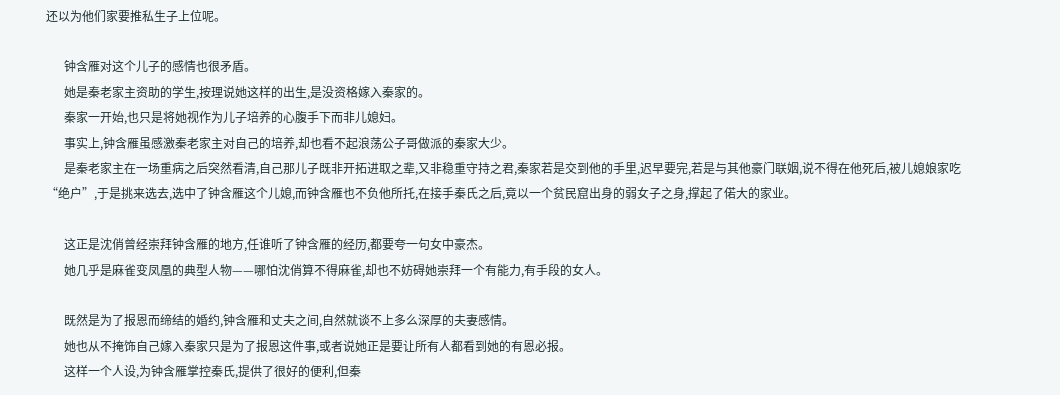还以为他们家要推私生子上位呢。

      钟含雁对这个儿子的感情也很矛盾。
      她是秦老家主资助的学生,按理说她这样的出生,是没资格嫁入秦家的。
      秦家一开始,也只是将她视作为儿子培养的心腹手下而非儿媳妇。
      事实上,钟含雁虽感激秦老家主对自己的培养,却也看不起浪荡公子哥做派的秦家大少。
      是秦老家主在一场重病之后突然看清,自己那儿子既非开拓进取之辈,又非稳重守持之君,秦家若是交到他的手里,迟早要完,若是与其他豪门联姻,说不得在他死后,被儿媳娘家吃“绝户”,于是挑来选去,选中了钟含雁这个儿媳,而钟含雁也不负他所托,在接手秦氏之后,竟以一个贫民窟出身的弱女子之身,撑起了偌大的家业。

      这正是沈俏曾经崇拜钟含雁的地方,任谁听了钟含雁的经历,都要夸一句女中豪杰。
      她几乎是麻雀变凤凰的典型人物——哪怕沈俏算不得麻雀,却也不妨碍她崇拜一个有能力,有手段的女人。

      既然是为了报恩而缔结的婚约,钟含雁和丈夫之间,自然就谈不上多么深厚的夫妻感情。
      她也从不掩饰自己嫁入秦家只是为了报恩这件事,或者说她正是要让所有人都看到她的有恩必报。
      这样一个人设,为钟含雁掌控秦氏,提供了很好的便利,但秦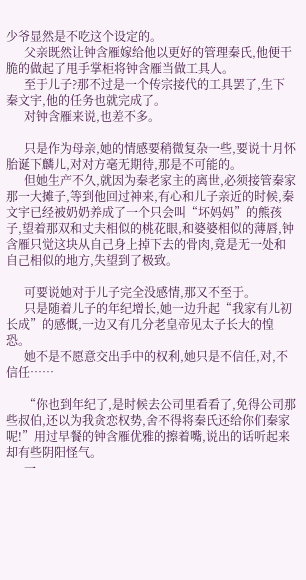少爷显然是不吃这个设定的。
      父亲既然让钟含雁嫁给他以更好的管理秦氏,他便干脆的做起了甩手掌柜将钟含雁当做工具人。
      至于儿子?那不过是一个传宗接代的工具罢了,生下秦文宇,他的任务也就完成了。
      对钟含雁来说,也差不多。

      只是作为母亲,她的情感要稍微复杂一些,要说十月怀胎诞下麟儿,对对方毫无期待,那是不可能的。
      但她生产不久,就因为秦老家主的离世,必须接管秦家那一大摊子,等到他回过神来,有心和儿子亲近的时候,秦文宇已经被奶奶养成了一个只会叫“坏妈妈”的熊孩子,望着那双和丈夫相似的桃花眼,和婆婆相似的薄唇,钟含雁只觉这块从自己身上掉下去的骨肉,竟是无一处和自己相似的地方,失望到了极致。

      可要说她对于儿子完全没感情,那又不至于。
      只是随着儿子的年纪增长,她一边升起“我家有儿初长成”的感慨,一边又有几分老皇帝见太子长大的惶恐。
      她不是不愿意交出手中的权利,她只是不信任,对,不信任……

      “你也到年纪了,是时候去公司里看看了,免得公司那些叔伯,还以为我贪恋权势,舍不得将秦氏还给你们秦家呢!”用过早餐的钟含雁优雅的擦着嘴,说出的话听起来却有些阴阳怪气。
      一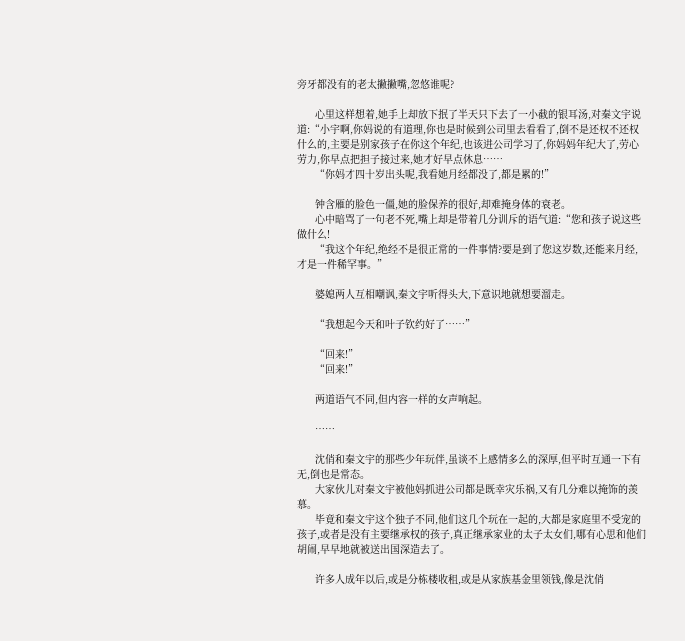旁牙都没有的老太撇撇嘴,忽悠谁呢?

      心里这样想着,她手上却放下抿了半天只下去了一小截的银耳汤,对秦文宇说道:“小宇啊,你妈说的有道理,你也是时候到公司里去看看了,倒不是还权不还权什么的,主要是别家孩子在你这个年纪,也该进公司学习了,你妈妈年纪大了,劳心劳力,你早点把担子接过来,她才好早点休息……
      “你妈才四十岁出头呢,我看她月经都没了,都是累的!”

      钟含雁的脸色一僵,她的脸保养的很好,却难掩身体的衰老。
      心中暗骂了一句老不死,嘴上却是带着几分训斥的语气道:“您和孩子说这些做什么!
      “我这个年纪,绝经不是很正常的一件事情?要是到了您这岁数,还能来月经,才是一件稀罕事。”

      婆媳两人互相嘲讽,秦文宇听得头大,下意识地就想要溜走。

      “我想起今天和叶子钦约好了……”

      “回来!”
      “回来!”

      两道语气不同,但内容一样的女声响起。

      ……

      沈俏和秦文宇的那些少年玩伴,虽谈不上感情多么的深厚,但平时互通一下有无,倒也是常态。
      大家伙儿对秦文宇被他妈抓进公司都是既幸灾乐祸,又有几分难以掩饰的羡慕。
      毕竟和秦文宇这个独子不同,他们这几个玩在一起的,大都是家庭里不受宠的孩子,或者是没有主要继承权的孩子,真正继承家业的太子太女们,哪有心思和他们胡闹,早早地就被送出国深造去了。

      许多人成年以后,或是分栋楼收租,或是从家族基金里领钱,像是沈俏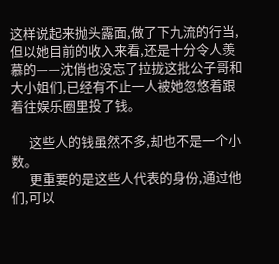这样说起来抛头露面,做了下九流的行当,但以她目前的收入来看,还是十分令人羡慕的——沈俏也没忘了拉拢这批公子哥和大小姐们,已经有不止一人被她忽悠着跟着往娱乐圈里投了钱。

      这些人的钱虽然不多,却也不是一个小数。
      更重要的是这些人代表的身份,通过他们,可以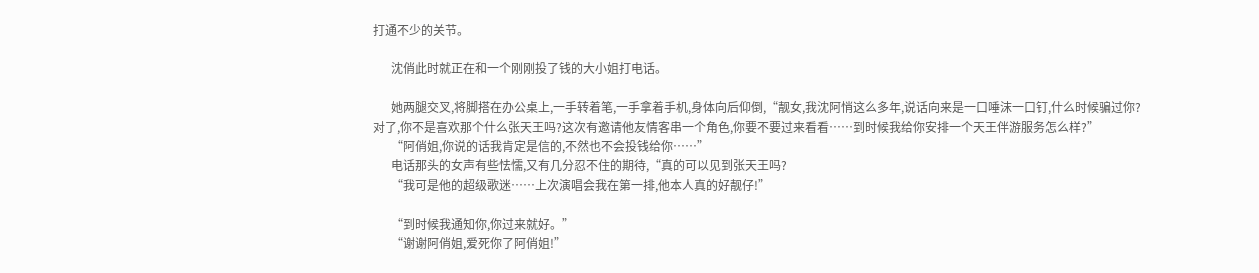打通不少的关节。

      沈俏此时就正在和一个刚刚投了钱的大小姐打电话。

      她两腿交叉,将脚搭在办公桌上,一手转着笔,一手拿着手机,身体向后仰倒,“靓女,我沈阿悄这么多年,说话向来是一口唾沫一口钉,什么时候骗过你?对了,你不是喜欢那个什么张天王吗?这次有邀请他友情客串一个角色,你要不要过来看看……到时候我给你安排一个天王伴游服务怎么样?”
      “阿俏姐,你说的话我肯定是信的,不然也不会投钱给你……”
      电话那头的女声有些怯懦,又有几分忍不住的期待,“真的可以见到张天王吗?
      “我可是他的超级歌迷……上次演唱会我在第一排,他本人真的好靓仔!”

      “到时候我通知你,你过来就好。”
      “谢谢阿俏姐,爱死你了阿俏姐!”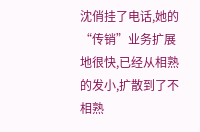沈俏挂了电话,她的“传销”业务扩展地很快,已经从相熟的发小,扩散到了不相熟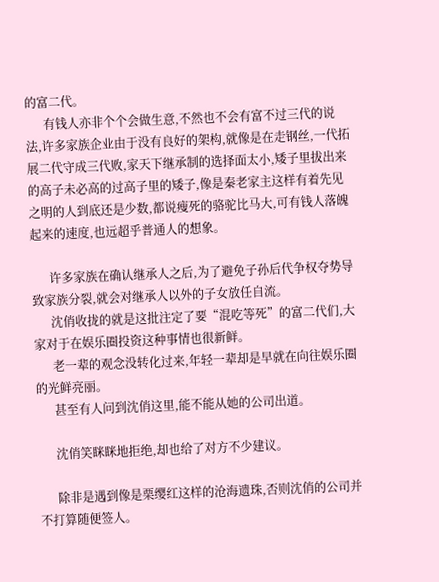的富二代。
      有钱人亦非个个会做生意,不然也不会有富不过三代的说法,许多家族企业由于没有良好的架构,就像是在走钢丝,一代拓展二代守成三代败,家天下继承制的选择面太小,矮子里拔出来的高子未必高的过高子里的矮子,像是秦老家主这样有着先见之明的人到底还是少数,都说瘦死的骆驼比马大,可有钱人落魄起来的速度,也远超乎普通人的想象。

      许多家族在确认继承人之后,为了避免子孙后代争权夺势导致家族分裂,就会对继承人以外的子女放任自流。
      沈俏收拢的就是这批注定了要“混吃等死”的富二代们,大家对于在娱乐圈投资这种事情也很新鲜。
      老一辈的观念没转化过来,年轻一辈却是早就在向往娱乐圈的光鲜亮丽。
      甚至有人问到沈俏这里,能不能从她的公司出道。

      沈俏笑眯眯地拒绝,却也给了对方不少建议。

      除非是遇到像是栗缨红这样的沧海遗珠,否则沈俏的公司并不打算随便签人。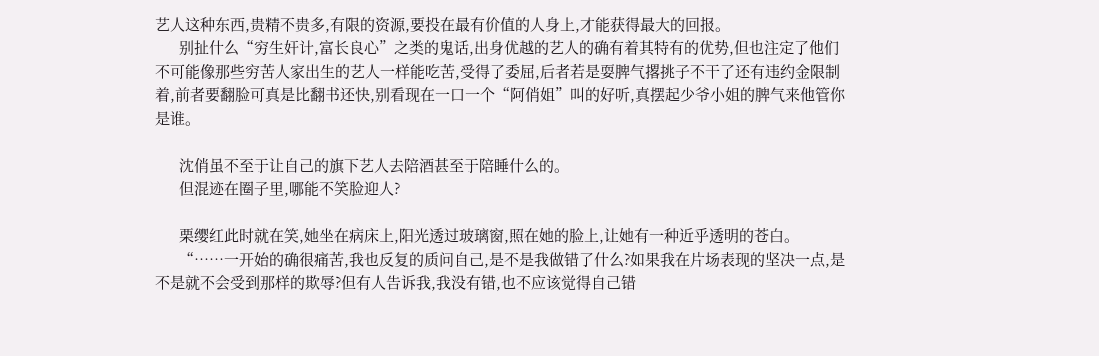艺人这种东西,贵精不贵多,有限的资源,要投在最有价值的人身上,才能获得最大的回报。
      别扯什么“穷生奸计,富长良心”之类的鬼话,出身优越的艺人的确有着其特有的优势,但也注定了他们不可能像那些穷苦人家出生的艺人一样能吃苦,受得了委屈,后者若是耍脾气撂挑子不干了还有违约金限制着,前者要翻脸可真是比翻书还快,别看现在一口一个“阿俏姐”叫的好听,真摆起少爷小姐的脾气来他管你是谁。

      沈俏虽不至于让自己的旗下艺人去陪酒甚至于陪睡什么的。
      但混迹在圈子里,哪能不笑脸迎人?

      栗缨红此时就在笑,她坐在病床上,阳光透过玻璃窗,照在她的脸上,让她有一种近乎透明的苍白。
      “……一开始的确很痛苦,我也反复的质问自己,是不是我做错了什么?如果我在片场表现的坚决一点,是不是就不会受到那样的欺辱?但有人告诉我,我没有错,也不应该觉得自己错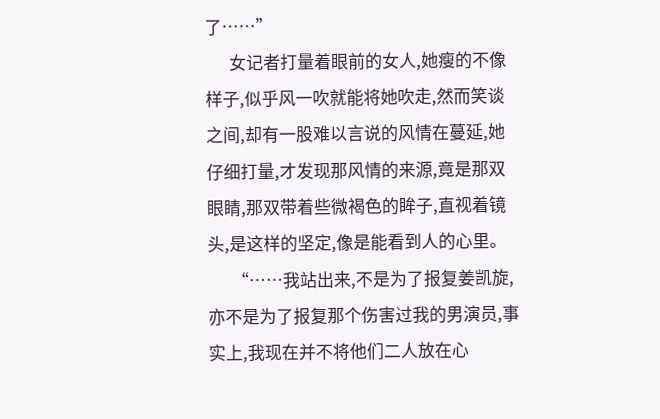了……”
      女记者打量着眼前的女人,她瘦的不像样子,似乎风一吹就能将她吹走,然而笑谈之间,却有一股难以言说的风情在蔓延,她仔细打量,才发现那风情的来源,竟是那双眼睛,那双带着些微褐色的眸子,直视着镜头,是这样的坚定,像是能看到人的心里。
      “……我站出来,不是为了报复姜凯旋,亦不是为了报复那个伤害过我的男演员,事实上,我现在并不将他们二人放在心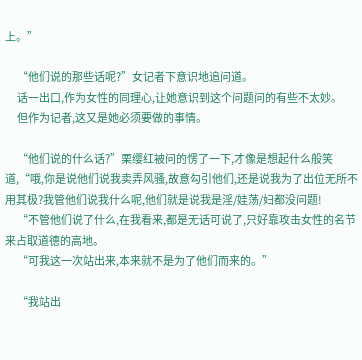上。”

      “他们说的那些话呢?”女记者下意识地追问道。
      话一出口,作为女性的同理心,让她意识到这个问题问的有些不太妙。
      但作为记者,这又是她必须要做的事情。

      “他们说的什么话?”栗缨红被问的愣了一下,才像是想起什么般笑道,“哦,你是说他们说我卖弄风骚,故意勾引他们,还是说我为了出位无所不用其极?我管他们说我什么呢,他们就是说我是淫/娃荡/妇都没问题!
      “不管他们说了什么,在我看来,都是无话可说了,只好靠攻击女性的名节来占取道德的高地。
      “可我这一次站出来,本来就不是为了他们而来的。”

      “我站出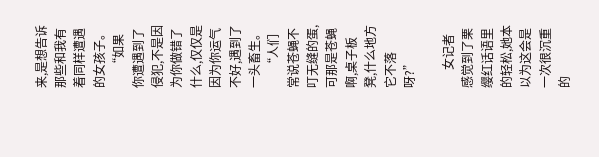来,是想告诉那些和我有着同样遭遇的女孩子。
      “如果你遭遇到了侵犯,不是因为你做错了什么,仅仅是因为你运气不好,遇到了一头畜生。
      “人们常说苍蝇不叮无缝的蛋,可那是苍蝇啊,桌子板凳,什么地方它不落呀?”

      女记者感觉到了栗缨红话语里的轻松,她本以为这会是一次很沉重的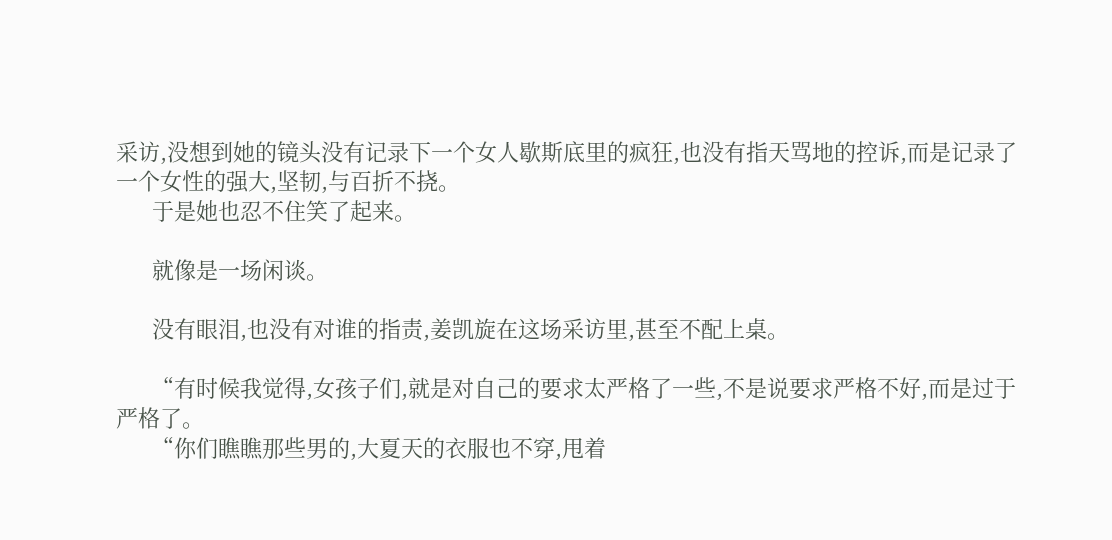采访,没想到她的镜头没有记录下一个女人歇斯底里的疯狂,也没有指天骂地的控诉,而是记录了一个女性的强大,坚韧,与百折不挠。
      于是她也忍不住笑了起来。

      就像是一场闲谈。

      没有眼泪,也没有对谁的指责,姜凯旋在这场采访里,甚至不配上桌。

      “有时候我觉得,女孩子们,就是对自己的要求太严格了一些,不是说要求严格不好,而是过于严格了。
      “你们瞧瞧那些男的,大夏天的衣服也不穿,甩着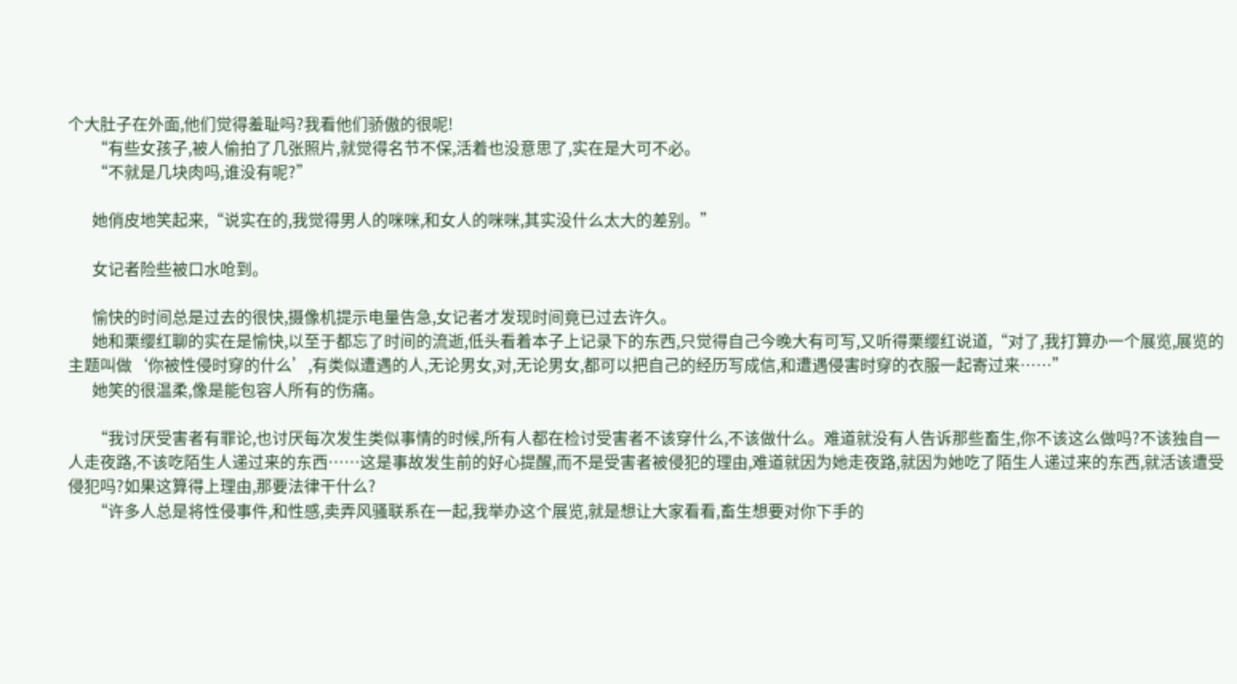个大肚子在外面,他们觉得羞耻吗?我看他们骄傲的很呢!
      “有些女孩子,被人偷拍了几张照片,就觉得名节不保,活着也没意思了,实在是大可不必。
      “不就是几块肉吗,谁没有呢?”

      她俏皮地笑起来,“说实在的,我觉得男人的咪咪,和女人的咪咪,其实没什么太大的差别。”

      女记者险些被口水呛到。

      愉快的时间总是过去的很快,摄像机提示电量告急,女记者才发现时间竟已过去许久。
      她和栗缨红聊的实在是愉快,以至于都忘了时间的流逝,低头看着本子上记录下的东西,只觉得自己今晚大有可写,又听得栗缨红说道,“对了,我打算办一个展览,展览的主题叫做‘你被性侵时穿的什么’,有类似遭遇的人,无论男女,对,无论男女,都可以把自己的经历写成信,和遭遇侵害时穿的衣服一起寄过来……”
      她笑的很温柔,像是能包容人所有的伤痛。

      “我讨厌受害者有罪论,也讨厌每次发生类似事情的时候,所有人都在检讨受害者不该穿什么,不该做什么。难道就没有人告诉那些畜生,你不该这么做吗?不该独自一人走夜路,不该吃陌生人递过来的东西……这是事故发生前的好心提醒,而不是受害者被侵犯的理由,难道就因为她走夜路,就因为她吃了陌生人递过来的东西,就活该遭受侵犯吗?如果这算得上理由,那要法律干什么?
      “许多人总是将性侵事件,和性感,卖弄风骚联系在一起,我举办这个展览,就是想让大家看看,畜生想要对你下手的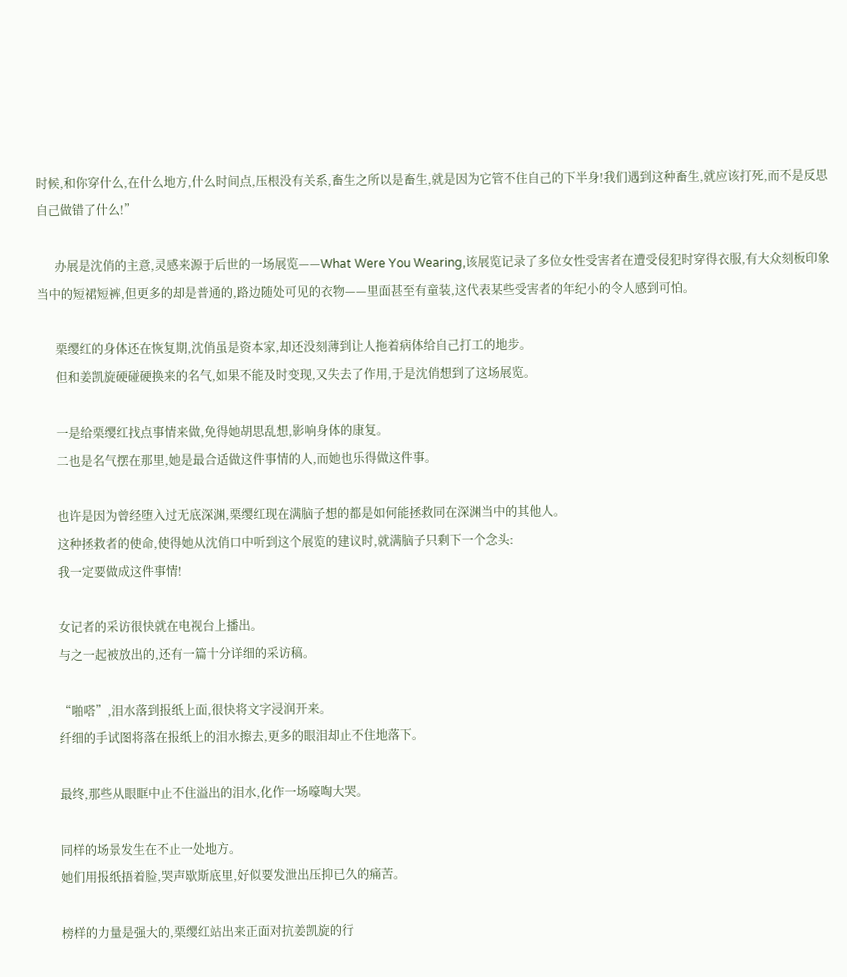时候,和你穿什么,在什么地方,什么时间点,压根没有关系,畜生之所以是畜生,就是因为它管不住自己的下半身!我们遇到这种畜生,就应该打死,而不是反思自己做错了什么!”

      办展是沈俏的主意,灵感来源于后世的一场展览——What Were You Wearing,该展览记录了多位女性受害者在遭受侵犯时穿得衣服,有大众刻板印象当中的短裙短裤,但更多的却是普通的,路边随处可见的衣物——里面甚至有童装,这代表某些受害者的年纪小的令人感到可怕。

      栗缨红的身体还在恢复期,沈俏虽是资本家,却还没刻薄到让人拖着病体给自己打工的地步。
      但和姜凯旋硬碰硬换来的名气,如果不能及时变现,又失去了作用,于是沈俏想到了这场展览。

      一是给栗缨红找点事情来做,免得她胡思乱想,影响身体的康复。
      二也是名气摆在那里,她是最合适做这件事情的人,而她也乐得做这件事。

      也许是因为曾经堕入过无底深渊,栗缨红现在满脑子想的都是如何能拯救同在深渊当中的其他人。
      这种拯救者的使命,使得她从沈俏口中听到这个展览的建议时,就满脑子只剩下一个念头:
      我一定要做成这件事情!

      女记者的采访很快就在电视台上播出。
      与之一起被放出的,还有一篇十分详细的采访稿。

      “啪嗒”,泪水落到报纸上面,很快将文字浸润开来。
      纤细的手试图将落在报纸上的泪水擦去,更多的眼泪却止不住地落下。

      最终,那些从眼眶中止不住溢出的泪水,化作一场嚎啕大哭。

      同样的场景发生在不止一处地方。
      她们用报纸捂着脸,哭声歇斯底里,好似要发泄出压抑已久的痛苦。

      榜样的力量是强大的,栗缨红站出来正面对抗姜凯旋的行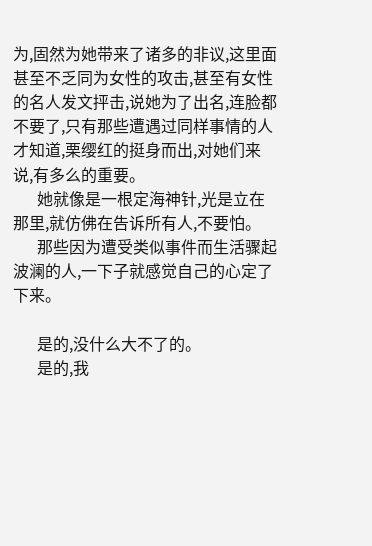为,固然为她带来了诸多的非议,这里面甚至不乏同为女性的攻击,甚至有女性的名人发文抨击,说她为了出名,连脸都不要了,只有那些遭遇过同样事情的人才知道,栗缨红的挺身而出,对她们来说,有多么的重要。
      她就像是一根定海神针,光是立在那里,就仿佛在告诉所有人,不要怕。
      那些因为遭受类似事件而生活骤起波澜的人,一下子就感觉自己的心定了下来。

      是的,没什么大不了的。
      是的,我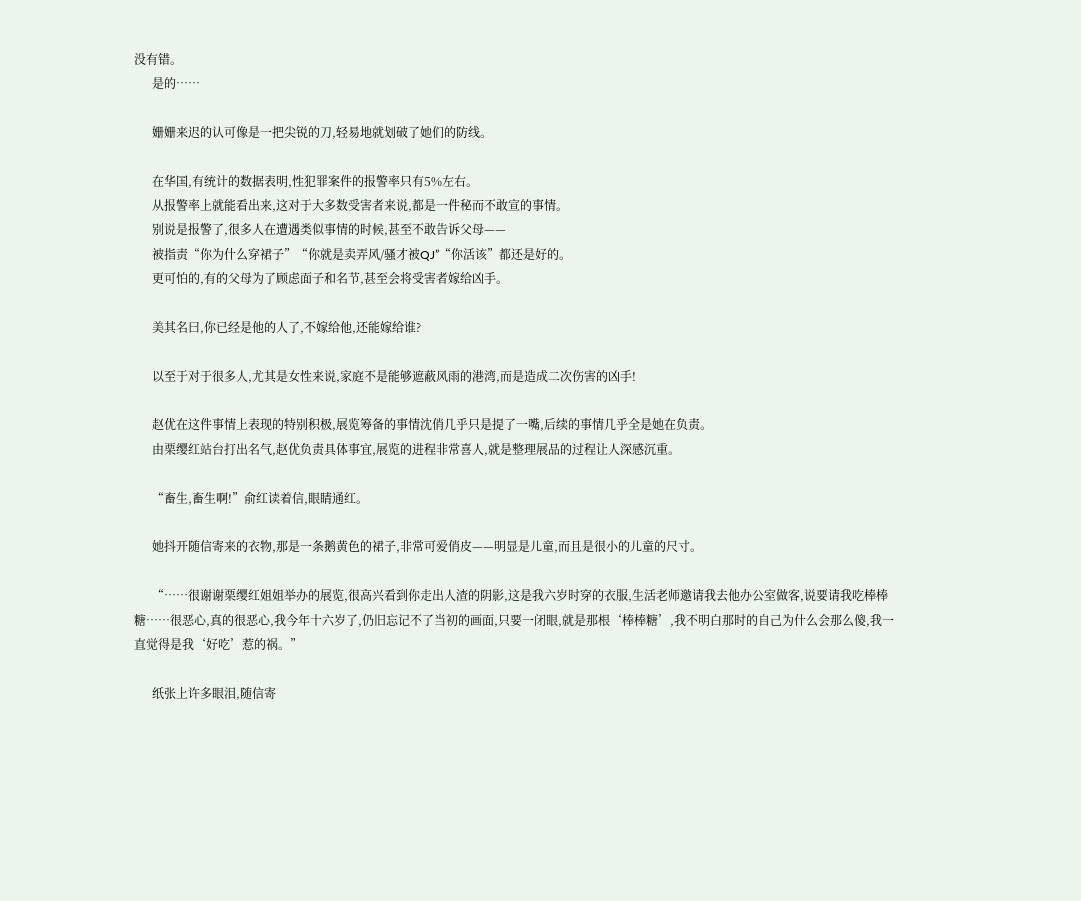没有错。
      是的……

      姗姗来迟的认可像是一把尖锐的刀,轻易地就划破了她们的防线。

      在华国,有统计的数据表明,性犯罪案件的报警率只有5%左右。
      从报警率上就能看出来,这对于大多数受害者来说,都是一件秘而不敢宣的事情。
      别说是报警了,很多人在遭遇类似事情的时候,甚至不敢告诉父母——
      被指责“你为什么穿裙子”“你就是卖弄风/骚才被QJ”“你活该”都还是好的。
      更可怕的,有的父母为了顾虑面子和名节,甚至会将受害者嫁给凶手。

      美其名曰,你已经是他的人了,不嫁给他,还能嫁给谁?

      以至于对于很多人,尤其是女性来说,家庭不是能够遮蔽风雨的港湾,而是造成二次伤害的凶手!

      赵优在这件事情上表现的特别积极,展览筹备的事情沈俏几乎只是提了一嘴,后续的事情几乎全是她在负责。
      由栗缨红站台打出名气,赵优负责具体事宜,展览的进程非常喜人,就是整理展品的过程让人深感沉重。

      “畜生,畜生啊!”俞红读着信,眼睛通红。

      她抖开随信寄来的衣物,那是一条鹅黄色的裙子,非常可爱俏皮——明显是儿童,而且是很小的儿童的尺寸。

      “……很谢谢栗缨红姐姐举办的展览,很高兴看到你走出人渣的阴影,这是我六岁时穿的衣服,生活老师邀请我去他办公室做客,说要请我吃棒棒糖……很恶心,真的很恶心,我今年十六岁了,仍旧忘记不了当初的画面,只要一闭眼,就是那根‘棒棒糖’,我不明白那时的自己为什么会那么傻,我一直觉得是我‘好吃’惹的祸。”

      纸张上许多眼泪,随信寄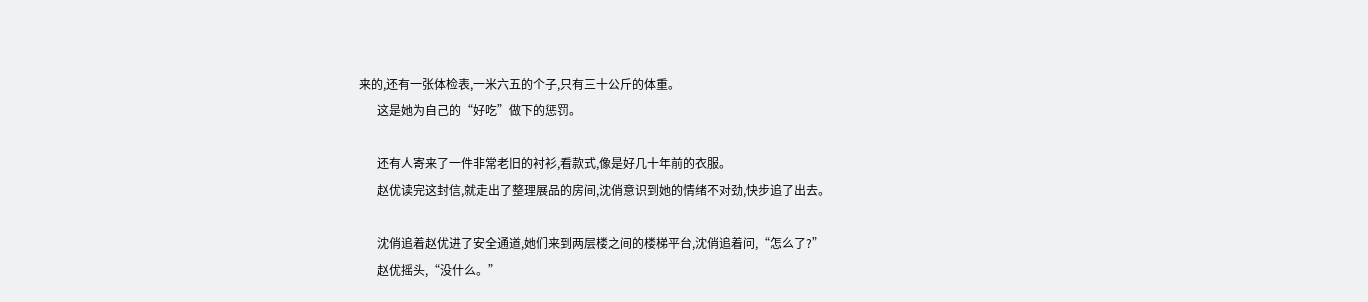来的,还有一张体检表,一米六五的个子,只有三十公斤的体重。
      这是她为自己的“好吃”做下的惩罚。

      还有人寄来了一件非常老旧的衬衫,看款式,像是好几十年前的衣服。
      赵优读完这封信,就走出了整理展品的房间,沈俏意识到她的情绪不对劲,快步追了出去。

      沈俏追着赵优进了安全通道,她们来到两层楼之间的楼梯平台,沈俏追着问,“怎么了?”
      赵优摇头,“没什么。”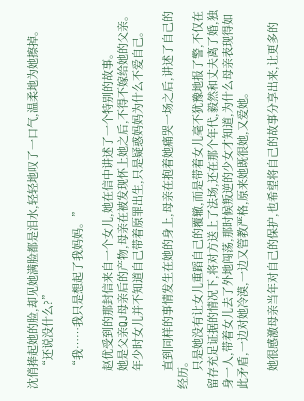沈俏捧起她的脸,却见她满脸都是泪水,轻轻地叹了一口气,温柔地为她擦掉。
      “还说没什么?”

      “我……我只是想起了我妈妈。”

      赵优受到的那封信来自一个女儿,她在信中讲述了一个特别的故事。
      她是父亲QJ母亲后的产物,母亲在被发现怀上她之后,不得不嫁给她的父亲。
      年少时女儿并不知道自己带着原罪出生,只是疑惑妈妈为什么不爱自己。

      直到同样的事情发生在她的身上,母亲在抱着她痛哭一场之后,讲述了自己的经历。
      只是她没有让女儿重蹈自己的覆辙,而是带着女儿毫不犹豫地报了警,不仅在留存充足证据的情况下,将对方送上了法场,还在那个年代,毅然和丈夫离了婚,独身一人,带着女儿去了外地闯荡,那时候叛逆的少女才知道,为什么母亲表现得如此矛盾,一边对她冷漠,一边又管教严格,原来她既很她,又爱她。

      她很感激母亲当年对自己的保护,也希望将自己的故事分享出来,让更多的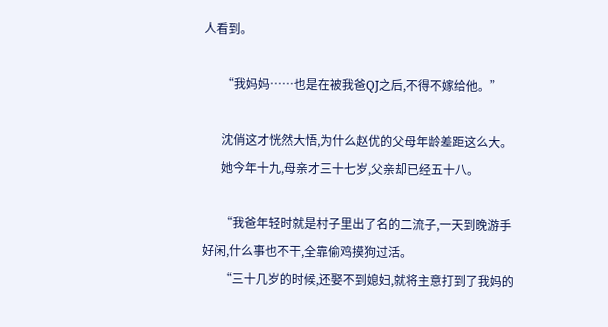人看到。

      “我妈妈……也是在被我爸QJ之后,不得不嫁给他。”

      沈俏这才恍然大悟,为什么赵优的父母年龄差距这么大。
      她今年十九,母亲才三十七岁,父亲却已经五十八。

      “我爸年轻时就是村子里出了名的二流子,一天到晚游手好闲,什么事也不干,全靠偷鸡摸狗过活。
      “三十几岁的时候,还娶不到媳妇,就将主意打到了我妈的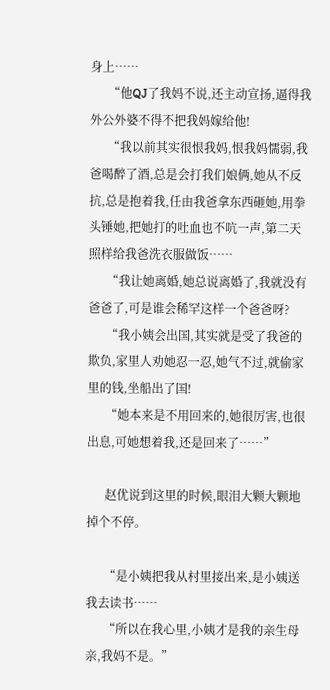身上……
      “他QJ了我妈不说,还主动宣扬,逼得我外公外婆不得不把我妈嫁给他!
      “我以前其实很恨我妈,恨我妈懦弱,我爸喝醉了酒,总是会打我们娘俩,她从不反抗,总是抱着我,任由我爸拿东西砸她,用拳头锤她,把她打的吐血也不吭一声,第二天照样给我爸洗衣服做饭……
      “我让她离婚,她总说离婚了,我就没有爸爸了,可是谁会稀罕这样一个爸爸呀?
      “我小姨会出国,其实就是受了我爸的欺负,家里人劝她忍一忍,她气不过,就偷家里的钱,坐船出了国!
      “她本来是不用回来的,她很厉害,也很出息,可她想着我,还是回来了……”

      赵优说到这里的时候,眼泪大颗大颗地掉个不停。

      “是小姨把我从村里接出来,是小姨送我去读书……
      “所以在我心里,小姨才是我的亲生母亲,我妈不是。”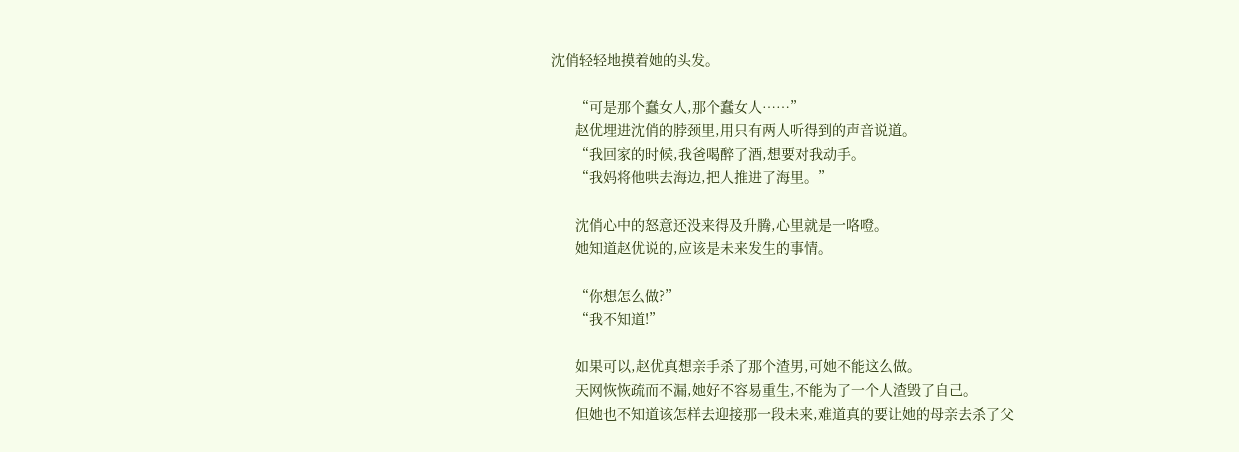沈俏轻轻地摸着她的头发。

      “可是那个蠢女人,那个蠢女人……”
      赵优埋进沈俏的脖颈里,用只有两人听得到的声音说道。
      “我回家的时候,我爸喝醉了酒,想要对我动手。
      “我妈将他哄去海边,把人推进了海里。”

      沈俏心中的怒意还没来得及升腾,心里就是一咯噔。
      她知道赵优说的,应该是未来发生的事情。

      “你想怎么做?”
      “我不知道!”

      如果可以,赵优真想亲手杀了那个渣男,可她不能这么做。
      天网恢恢疏而不漏,她好不容易重生,不能为了一个人渣毁了自己。
      但她也不知道该怎样去迎接那一段未来,难道真的要让她的母亲去杀了父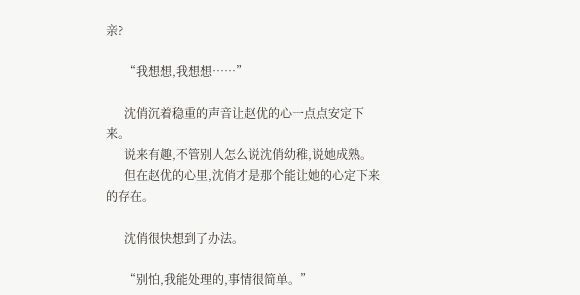亲?

      “我想想,我想想……”

      沈俏沉着稳重的声音让赵优的心一点点安定下来。
      说来有趣,不管别人怎么说沈俏幼稚,说她成熟。
      但在赵优的心里,沈俏才是那个能让她的心定下来的存在。

      沈俏很快想到了办法。

      “别怕,我能处理的,事情很简单。”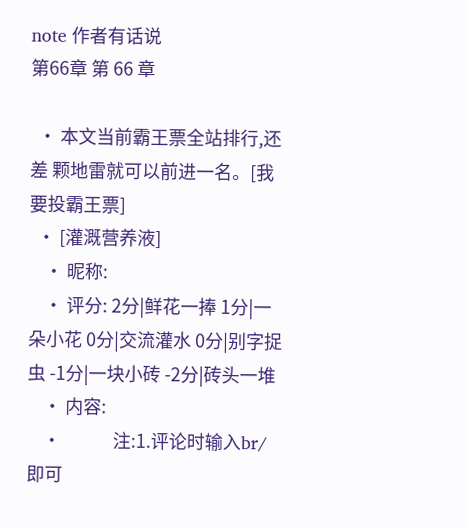note 作者有话说
第66章 第 66 章

  • 本文当前霸王票全站排行,还差 颗地雷就可以前进一名。[我要投霸王票]
  • [灌溉营养液]
    • 昵称:
    • 评分: 2分|鲜花一捧 1分|一朵小花 0分|交流灌水 0分|别字捉虫 -1分|一块小砖 -2分|砖头一堆
    • 内容:
    •             注:1.评论时输入br/即可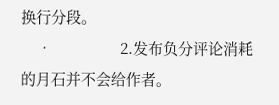换行分段。
    •                 2.发布负分评论消耗的月石并不会给作者。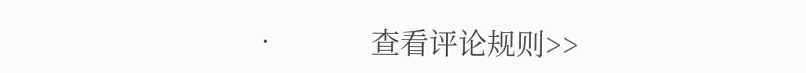•             查看评论规则>>